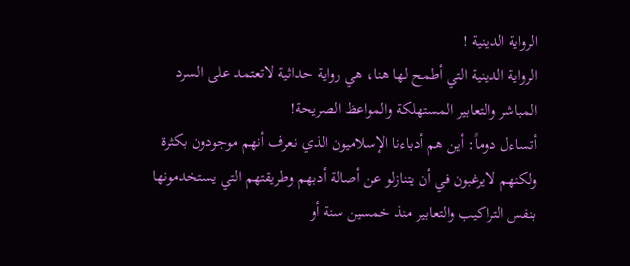الرواية الدينية !
الرواية الدينية التي أطمح لها هنا، هي رواية حداثية لاتعتمد على السرد المباشر والتعابير المستهلكة والمواعظ الصريحة!
أتساءل دوماً: أين هم أدباءنا الإسلاميون الذي نعرف أنهم موجودون بكثرة ولكنهم لايرغبون في أن يتنازلو عن أصالة أدبهم وطريقتهم التي يستخدمونها بنفس التراكيب والتعابير منذ خمسين سنة أو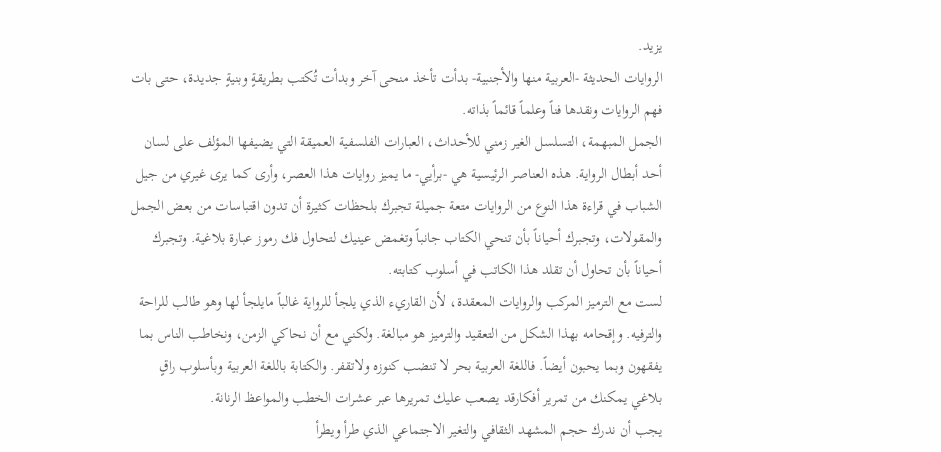يزيد.
الروايات الحديثة -العربية منها والأجنبية- بدأت تأخذ منحى آخر وبدأت تُكتب بطريقةٍ وبنيةٍ جديدة، حتى بات فهم الروايات ونقدها فناً وعلماً قائماً بذاته.
الجمل المبهمة، التسلسل الغير زمني للأحداث، العبارات الفلسفية العميقة التي يضيفها المؤلف على لسان أحد أبطال الرواية. هذه العناصر الرئيسية هي -برأيي- ما يميز روايات هذا العصر، وأرى كما يرى غيري من جيل الشباب في قراءة هذا النوع من الروايات متعة جميلة تجبرك بلحظات كثيرة أن تدون اقتباسات من بعض الجمل والمقولات، وتجبرك أحياناً بأن تنحي الكتاب جانباً وتغمض عينيك لتحاول فك رموز عبارة بلاغية. وتجبرك أحياناً بأن تحاول أن تقلد هذا الكاتب في أسلوب كتابته.
لست مع الترميز المركب والروايات المعقدة، لأن القاريء الذي يلجأ للرواية غالباً مايلجأ لها وهو طالب للراحة والترفيه. وإقحامه بهذا الشكل من التعقيد والترميز هو مبالغة. ولكني مع أن نحاكي الزمن، ونخاطب الناس بما يفقهون وبما يحبون أيضاً. فاللغة العربية بحر لا تنضب كنوزه ولاتقفر. والكتابة باللغة العربية وبأسلوب راقٍ بلاغي يمكنك من تمرير أفكارقد يصعب عليك تمريرها عبر عشرات الخطب والمواعظ الرنانة.
يجب أن ندرك حجم المشهد الثقافي والتغير الاجتماعي الذي طرأ ويطرأ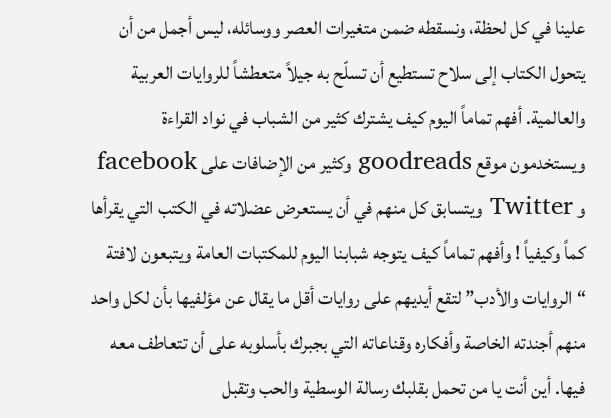علينا في كل لحظة، ونسقطه ضمن متغيرات العصر ووسائله، ليس أجمل من أن يتحول الكتاب إلى سلاح تستطيع أن تسلّح به جيلاً متعطشاً للروايات العربية والعالمية. أفهم تماماً اليوم كيف يشترك كثير من الشباب في نواد القراءة ويستخدمون موقع goodreads وكثير من الإضافات على facebook و Twitter ويتسابق كل منهم في أن يستعرض عضلاته في الكتب التي يقرأها كماً وكيفياً ! وأفهم تماماً كيف يتوجه شبابنا اليوم للمكتبات العامة ويتبعون لافتة “الروايات والأدب” لتقع أيديهم على روايات أقل ما يقال عن مؤلفيها بأن لكل واحد منهم أجندته الخاصة وأفكاره وقناعاته التي بجبرك بأسلوبه على أن تتعاطف معه فيها. أين أنت يا من تحمل بقلبك رسالة الوسطية والحب وتقبل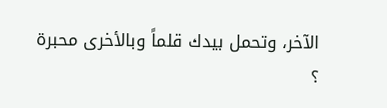الآخر، وتحمل بيدك قلماً وبالأخرى محبرة ؟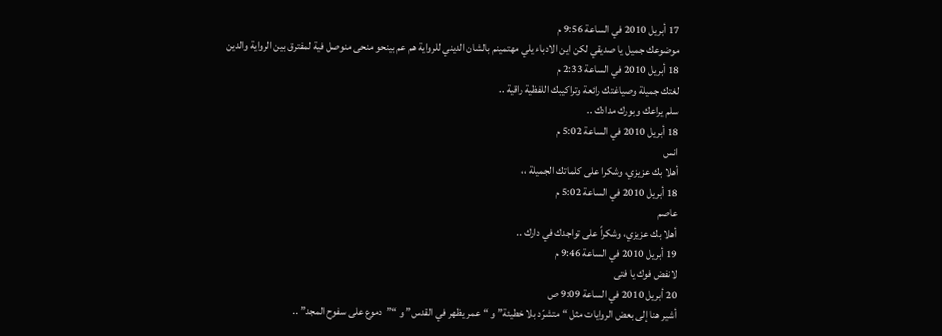17 أبريل 2010 في الساعة 9:56 م
موضوعك جميل يا صديقي لكن اين الادباء يلي مهتمينم بالشان الديني للرواية هم عم بينحو منحى منوصل فية لمفترق بين الرواية والدين
18 أبريل 2010 في الساعة 2:33 م
لغتك جميلة وصياغتك رائعة وتراكيبك اللفظية راقية ..
سلم يراعك وبورك مدادك ..
18 أبريل 2010 في الساعة 5:02 م
انس
أهلا بك عزيزي، وشكرا على كلماتك الجميلة ،،
18 أبريل 2010 في الساعة 5:02 م
عاصم
أهلا بك عزيزي، وشكراً على تواجدك في دارك ..
19 أبريل 2010 في الساعة 9:46 م
لانفض فوك يا فتى
20 أبريل 2010 في الساعة 9:09 ص
أشير هنا إلى بعض الروايات مثل “متشرّد بلا خطيئة” و “عمر يظهر في القدس” و “”دموع على سفوح المجد” ..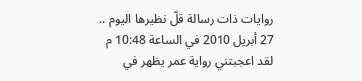روايات ذات رسالة قلّ نظيرها اليوم ..
27 أبريل 2010 في الساعة 10:48 م
لقد اعجبتني رواية عمر يظهر في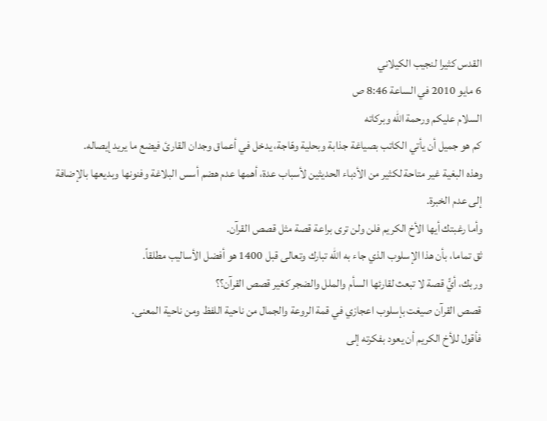القدس كثيرا لنجيب الكيلاني
6 مايو 2010 في الساعة 8:46 ص
السلام عليكم ورحمة الله وبركاته
كم هو جميل أن يأتي الكاتب بصياغة جذابة وبحلية وهّاجة، يدخل في أعماق وجدان القارئ فيضع ما يريد إيصاله.
وهذه البغية غير متاحة لكثير من الأدباء الحديثين لأسباب عدة، أهمها عدم هضم أسس البلاغة وفنونها وبديعها بالإضافة إلى عدم الخبرة.
وأما رغبتك أيها الأخ الكريم فلن ولن ترى براعة قصة مثل قصص القرآن.
ثق تماما، بأن هذا الإسلوب الذي جاء به الله تبارك وتعالى قبل 1400 هو أفضل الأساليب مطلقاً.
وربك، أيًّ قصة لا تبعث لقارئها السأم والملل والضجر كغير قصص القرآن؟؟
قصص القرآن صيغت بإسلوب اعجازي في قمة الروعة والجمال من ناحية اللفظ ومن ناحية المعنى.
فأقول للأخ الكريم أن يعود بفكرته إلى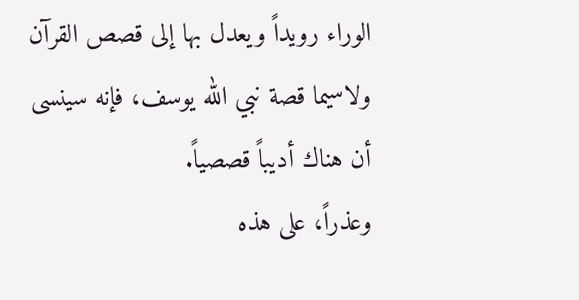الوراء رويداً ويعدل بها إلى قصص القرآن ولاسيما قصة نبي الله يوسف، فإنه سينسى أن هناك أديباً قصصياً.
وعذراً، على هذه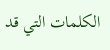الكلمات التي قد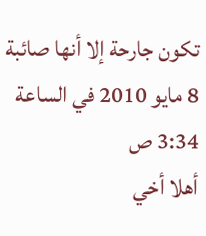تكون جارحة إلا أنها صائبة
8 مايو 2010 في الساعة 3:34 ص
أهلا أخي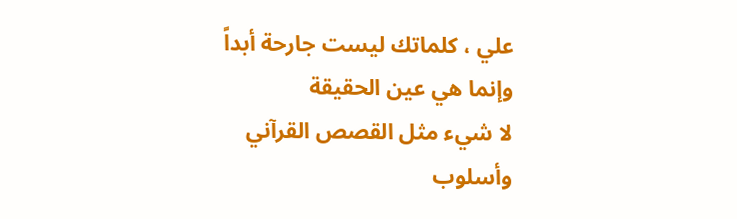علي ، كلماتك ليست جارحة أبداً
وإنما هي عين الحقيقة
لا شيء مثل القصص القرآني وأسلوب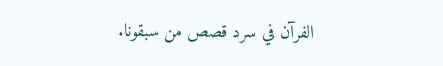الفرآن في سرد قصص من سبقونا.